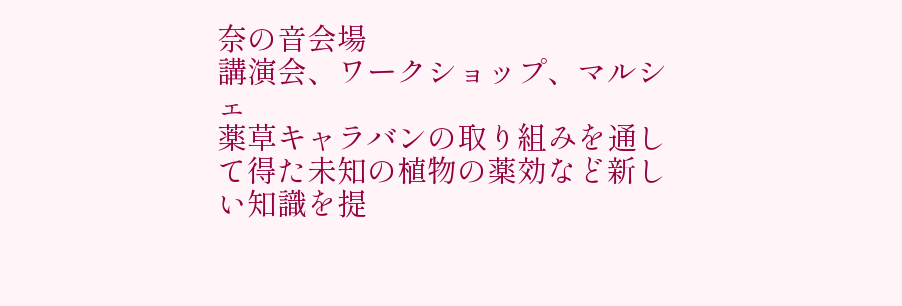奈の音会場
講演会、ワークショップ、マルシェ
薬草キャラバンの取り組みを通して得た未知の植物の薬効など新しい知識を提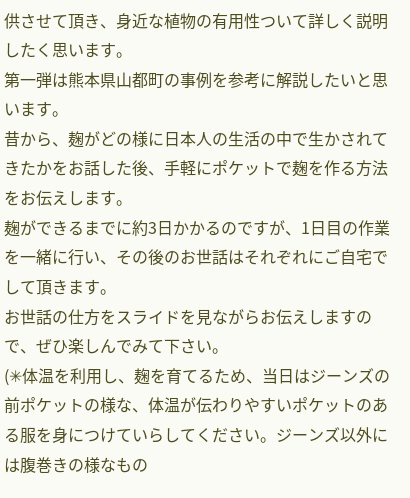供させて頂き、身近な植物の有用性ついて詳しく説明したく思います。
第一弾は熊本県山都町の事例を参考に解説したいと思います。
昔から、麹がどの様に日本人の生活の中で生かされてきたかをお話した後、手軽にポケットで麹を作る方法をお伝えします。
麹ができるまでに約3日かかるのですが、1日目の作業を一緒に行い、その後のお世話はそれぞれにご自宅でして頂きます。
お世話の仕方をスライドを見ながらお伝えしますので、ぜひ楽しんでみて下さい。
(✳体温を利用し、麹を育てるため、当日はジーンズの前ポケットの様な、体温が伝わりやすいポケットのある服を身につけていらしてください。ジーンズ以外には腹巻きの様なもの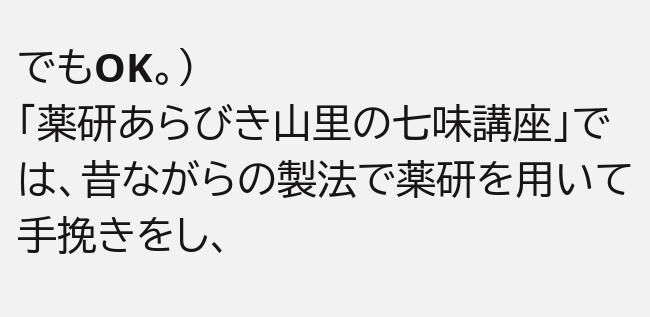でもOK。)
「薬研あらびき山里の七味講座」では、昔ながらの製法で薬研を用いて手挽きをし、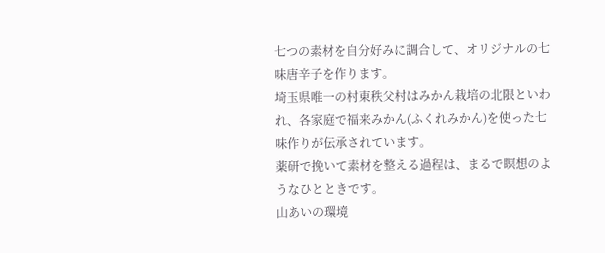七つの素材を自分好みに調合して、オリジナルの七味唐辛子を作ります。
埼玉県唯一の村東秩父村はみかん栽培の北限といわれ、各家庭で福来みかん(ふくれみかん)を使った七味作りが伝承されています。
薬研で挽いて素材を整える過程は、まるで瞑想のようなひとときです。
山あいの環境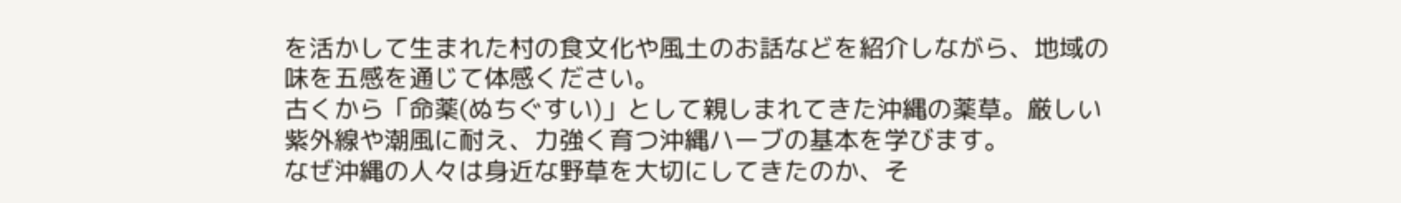を活かして生まれた村の食文化や風土のお話などを紹介しながら、地域の味を五感を通じて体感ください。
古くから「命薬(ぬちぐすい)」として親しまれてきた沖縄の薬草。厳しい紫外線や潮風に耐え、力強く育つ沖縄ハーブの基本を学びます。
なぜ沖縄の人々は身近な野草を大切にしてきたのか、そ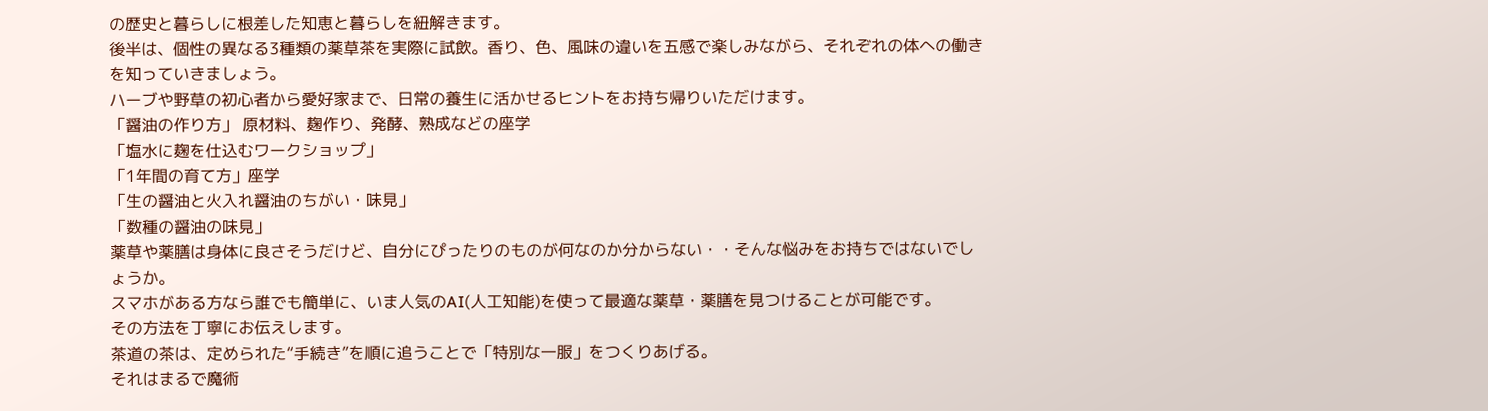の歴史と暮らしに根差した知恵と暮らしを紐解きます。
後半は、個性の異なる3種類の薬草茶を実際に試飲。香り、色、風味の違いを五感で楽しみながら、それぞれの体への働きを知っていきましょう。
ハーブや野草の初心者から愛好家まで、日常の養生に活かせるヒントをお持ち帰りいただけます。
「醤油の作り方」 原材料、麹作り、発酵、熟成などの座学
「塩水に麹を仕込むワークショップ」
「1年間の育て方」座学
「生の醤油と火入れ醤油のちがい・味見」
「数種の醤油の味見」
薬草や薬膳は身体に良さそうだけど、自分にぴったりのものが何なのか分からない・・そんな悩みをお持ちではないでしょうか。
スマホがある方なら誰でも簡単に、いま人気のAI(人工知能)を使って最適な薬草・薬膳を見つけることが可能です。
その方法を丁寧にお伝えします。
茶道の茶は、定められた“手続き”を順に追うことで「特別な一服」をつくりあげる。
それはまるで魔術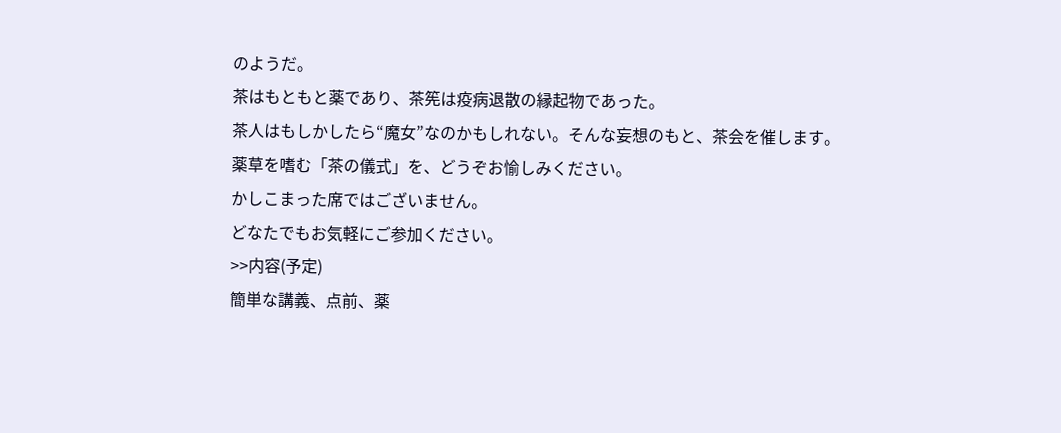のようだ。
茶はもともと薬であり、茶筅は疫病退散の縁起物であった。
茶人はもしかしたら“魔女”なのかもしれない。そんな妄想のもと、茶会を催します。
薬草を嗜む「茶の儀式」を、どうぞお愉しみください。
かしこまった席ではございません。
どなたでもお気軽にご参加ください。
>>内容(予定)
簡単な講義、点前、薬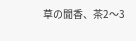草の聞香、茶2〜3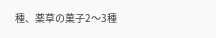種、薬草の菓子2〜3種